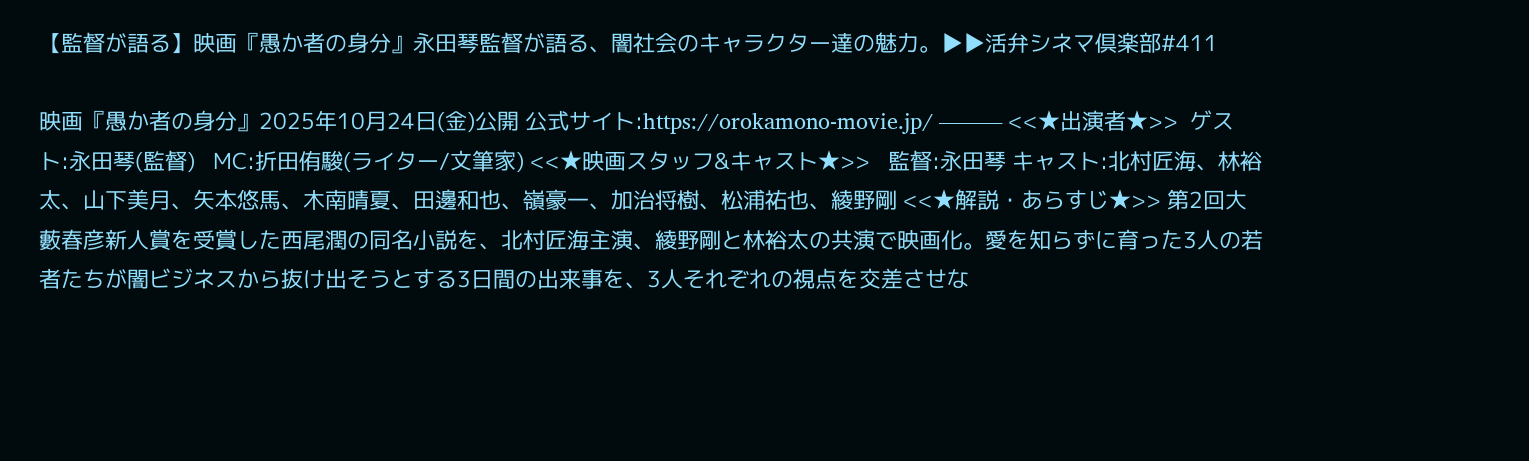【監督が語る】映画『愚か者の身分』永田琴監督が語る、闇社会のキャラクター達の魅力。▶▶活弁シネマ倶楽部#411

映画『愚か者の身分』2025年10月24日(金)公開 公式サイト:https://orokamono-movie.jp/ ――― <<★出演者★>>  ゲスト:永田琴(監督)   ⅯⅭ:折田侑駿(ライター/文筆家) <<★映画スタッフ&キャスト★>>   監督:永田琴 キャスト:北村匠海、林裕太、山下美月、矢本悠馬、木南晴夏、田邊和也、嶺豪一、加治将樹、松浦祐也、綾野剛 <<★解説・あらすじ★>> 第2回大藪春彦新人賞を受賞した西尾潤の同名小説を、北村匠海主演、綾野剛と林裕太の共演で映画化。愛を知らずに育った3人の若者たちが闇ビジネスから抜け出そうとする3日間の出来事を、3人それぞれの視点を交差させな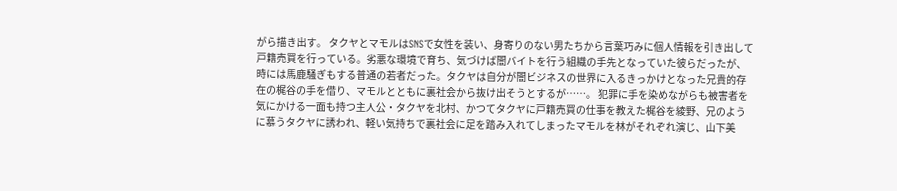がら描き出す。 タクヤとマモルはSNSで女性を装い、身寄りのない男たちから言葉巧みに個人情報を引き出して戸籍売買を行っている。劣悪な環境で育ち、気づけば闇バイトを行う組織の手先となっていた彼らだったが、時には馬鹿騒ぎもする普通の若者だった。タクヤは自分が闇ビジネスの世界に入るきっかけとなった兄貴的存在の梶谷の手を借り、マモルとともに裏社会から抜け出そうとするが……。 犯罪に手を染めながらも被害者を気にかける一面も持つ主人公・タクヤを北村、かつてタクヤに戸籍売買の仕事を教えた梶谷を綾野、兄のように慕うタクヤに誘われ、軽い気持ちで裏社会に足を踏み入れてしまったマモルを林がそれぞれ演じ、山下美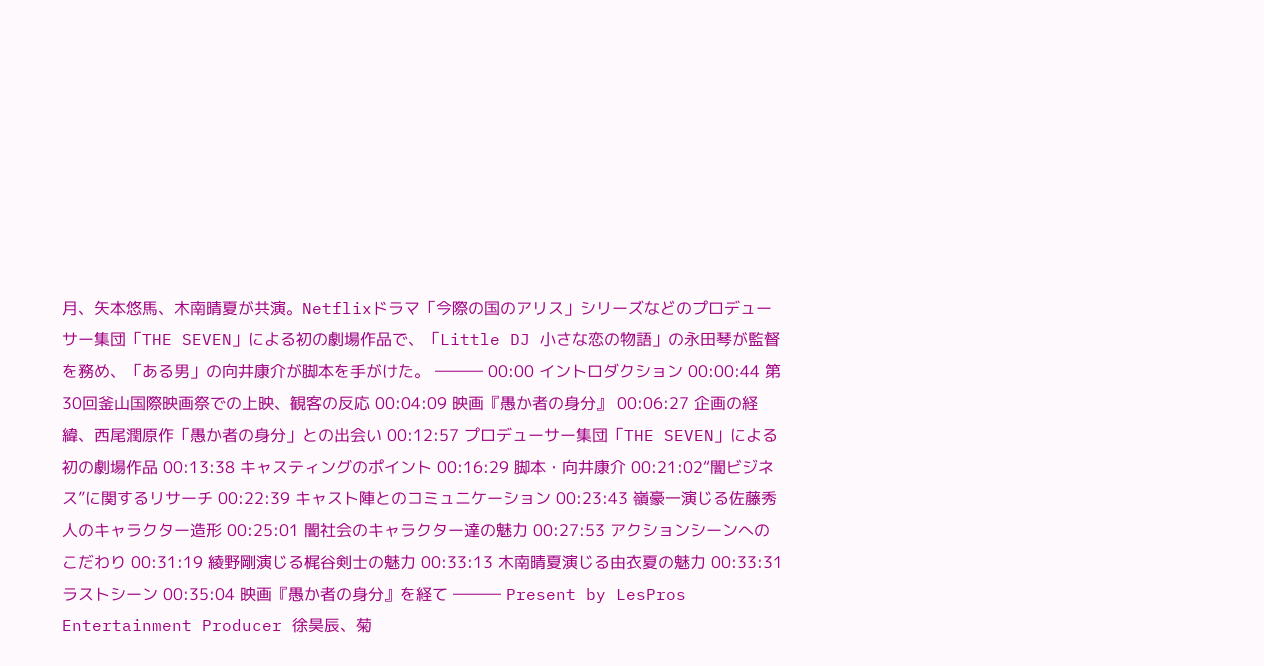月、矢本悠馬、木南晴夏が共演。Netflixドラマ「今際の国のアリス」シリーズなどのプロデューサー集団「THE SEVEN」による初の劇場作品で、「Little DJ 小さな恋の物語」の永田琴が監督を務め、「ある男」の向井康介が脚本を手がけた。 ――― 00:00 イントロダクション 00:00:44 第30回釜山国際映画祭での上映、観客の反応 00:04:09 映画『愚か者の身分』 00:06:27 企画の経緯、西尾潤原作「愚か者の身分」との出会い 00:12:57 プロデューサー集団「THE SEVEN」による初の劇場作品 00:13:38 キャスティングのポイント 00:16:29 脚本・向井康介 00:21:02“闇ビジネス”に関するリサーチ 00:22:39 キャスト陣とのコミュニケーション 00:23:43 嶺豪一演じる佐藤秀人のキャラクター造形 00:25:01 闇社会のキャラクター達の魅力 00:27:53 アクションシーンへのこだわり 00:31:19 綾野剛演じる梶谷剣士の魅力 00:33:13 木南晴夏演じる由衣夏の魅力 00:33:31 ラストシーン 00:35:04 映画『愚か者の身分』を経て ――― Present by LesPros Entertainment Producer 徐昊辰、菊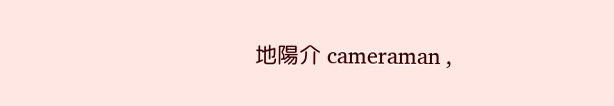地陽介 cameraman ,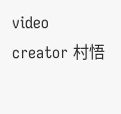video creator 村悟